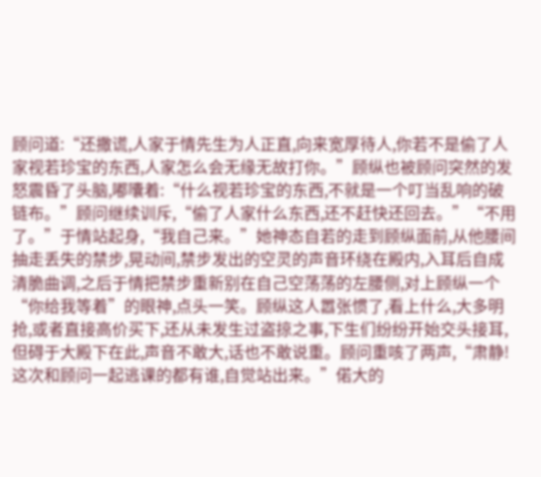顾问道:“还撒谎,人家于情先生为人正直,向来宽厚待人,你若不是偷了人家视若珍宝的东西,人家怎么会无缘无故打你。”顾纵也被顾问突然的发怒震昏了头脑,嘟囔着:“什么视若珍宝的东西,不就是一个叮当乱响的破链布。”顾问继续训斥,“偷了人家什么东西,还不赶快还回去。”“不用了。”于情站起身,“我自己来。”她神态自若的走到顾纵面前,从他腰间抽走丢失的禁步,晃动间,禁步发出的空灵的声音环绕在殿内,入耳后自成清脆曲调,之后于情把禁步重新别在自己空荡荡的左腰侧,对上顾纵一个“你给我等着”的眼神,点头一笑。顾纵这人嚣张惯了,看上什么,大多明抢,或者直接高价买下,还从未发生过盗掠之事,下生们纷纷开始交头接耳,但碍于大殿下在此,声音不敢大,话也不敢说重。顾问重咳了两声,“肃静!这次和顾问一起逃课的都有谁,自觉站出来。”偌大的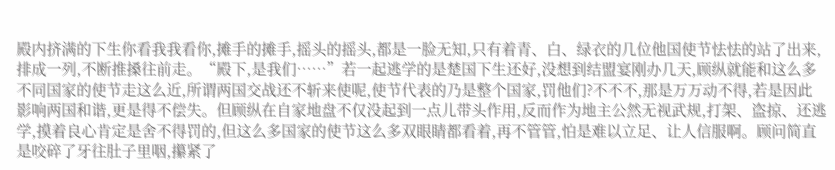殿内挤满的下生你看我我看你,摊手的摊手,摇头的摇头,都是一脸无知,只有着青、白、绿衣的几位他国使节怯怯的站了出来,排成一列,不断推搡往前走。“殿下,是我们……”若一起逃学的是楚国下生还好,没想到结盟宴刚办几天,顾纵就能和这么多不同国家的使节走这么近,所谓两国交战还不斩来使呢,使节代表的乃是整个国家,罚他们?不不不,那是万万动不得,若是因此影响两国和谐,更是得不偿失。但顾纵在自家地盘不仅没起到一点儿带头作用,反而作为地主公然无视武规,打架、盗掠、还逃学,摸着良心肯定是舍不得罚的,但这么多国家的使节这么多双眼睛都看着,再不管管,怕是难以立足、让人信服啊。顾问简直是咬碎了牙往肚子里咽,攥紧了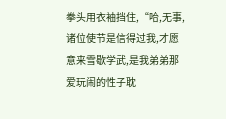拳头用衣袖挡住,“哈,无事,诸位使节是信得过我,才愿意来雪歇学武,是我弟弟那爱玩闹的性子耽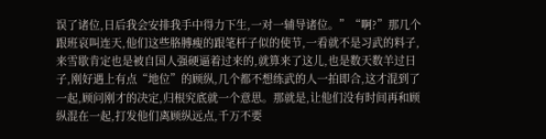误了诸位,日后我会安排我手中得力下生,一对一辅导诸位。”“啊?”那几个跟班哀叫连天,他们这些胳膊瘦的跟笔杆子似的使节,一看就不是习武的料子,来雪歇肯定也是被自国人强硬逼着过来的,就算来了这儿,也是数天数羊过日子,刚好遇上有点“地位”的顾纵,几个都不想练武的人一拍即合,这才混到了一起,顾问刚才的决定,归根究底就一个意思。那就是,让他们没有时间再和顾纵混在一起,打发他们离顾纵远点,千万不要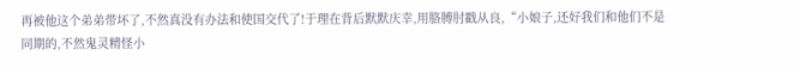再被他这个弟弟带坏了,不然真没有办法和使国交代了!于理在背后默默庆幸,用胳膊肘戳从良,“小娘子,还好我们和他们不是同期的,不然鬼灵精怪小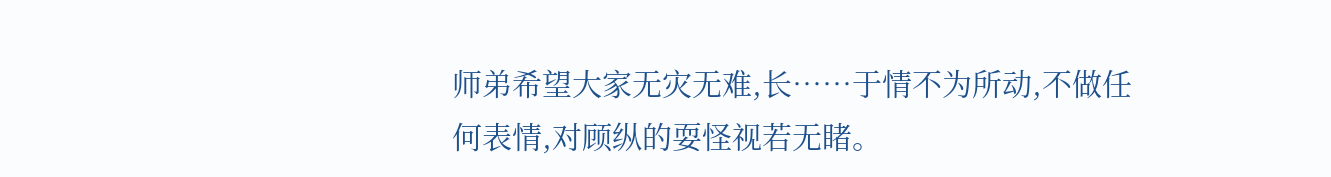师弟希望大家无灾无难,长……于情不为所动,不做任何表情,对顾纵的耍怪视若无睹。